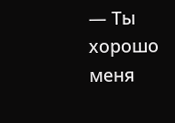— Ты хорошо меня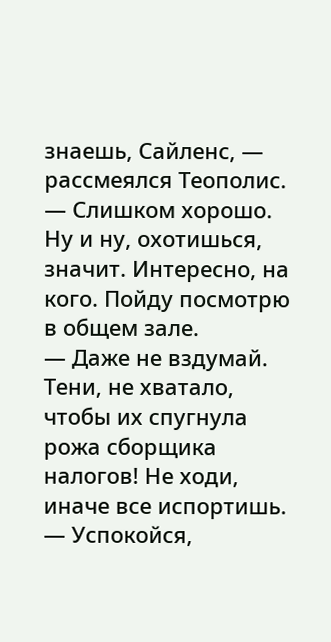знаешь, Сайленс, — рассмеялся Теополис. — Слишком хорошо. Ну и ну, охотишься, значит. Интересно, на кого. Пойду посмотрю в общем зале.
— Даже не вздумай. Тени, не хватало, чтобы их спугнула рожа сборщика налогов! Не ходи, иначе все испортишь.
— Успокойся,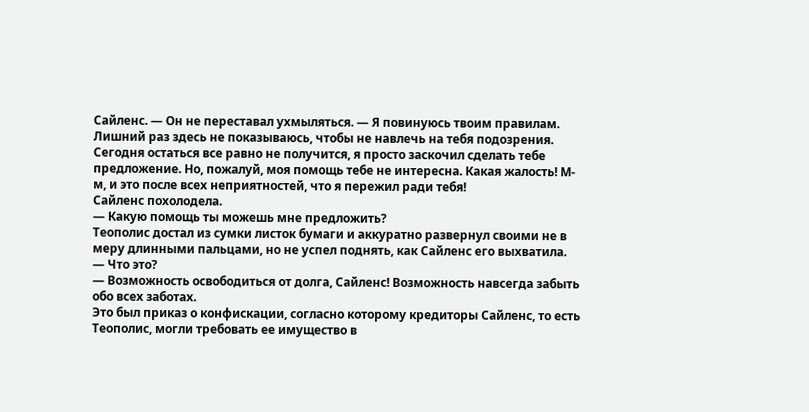Сайленс. — Он не переставал ухмыляться. — Я повинуюсь твоим правилам. Лишний раз здесь не показываюсь, чтобы не навлечь на тебя подозрения. Сегодня остаться все равно не получится, я просто заскочил сделать тебе предложение. Но, пожалуй, моя помощь тебе не интересна. Какая жалость! М-м, и это после всех неприятностей, что я пережил ради тебя!
Сайленс похолодела.
— Какую помощь ты можешь мне предложить?
Теополис достал из сумки листок бумаги и аккуратно развернул своими не в меру длинными пальцами, но не успел поднять, как Сайленс его выхватила.
— Что это?
— Возможность освободиться от долга, Сайленс! Возможность навсегда забыть обо всех заботах.
Это был приказ о конфискации, согласно которому кредиторы Сайленс, то есть Теополис, могли требовать ее имущество в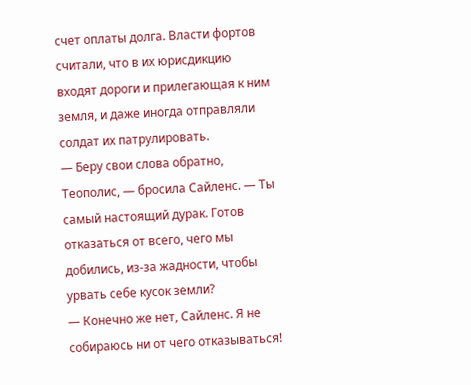счет оплаты долга. Власти фортов считали, что в их юрисдикцию входят дороги и прилегающая к ним земля, и даже иногда отправляли солдат их патрулировать.
— Беру свои слова обратно, Теополис, — бросила Сайленс. — Ты самый настоящий дурак. Готов отказаться от всего, чего мы добились, из-за жадности, чтобы урвать себе кусок земли?
— Конечно же нет, Сайленс. Я не собираюсь ни от чего отказываться!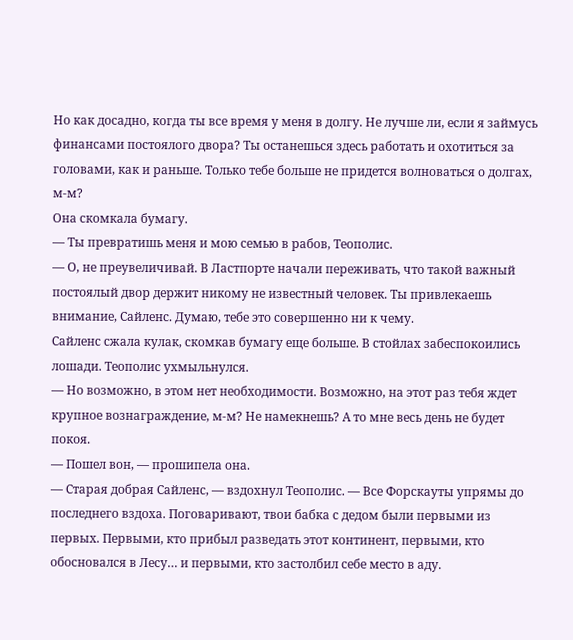Но как досадно, когда ты все время у меня в долгу. Не лучше ли, если я займусь финансами постоялого двора? Ты останешься здесь работать и охотиться за головами, как и раньше. Только тебе больше не придется волноваться о долгах, м-м?
Она скомкала бумагу.
— Ты превратишь меня и мою семью в рабов, Теополис.
— О, не преувеличивай. В Ластпорте начали переживать, что такой важный постоялый двор держит никому не известный человек. Ты привлекаешь внимание, Сайленс. Думаю, тебе это совершенно ни к чему.
Сайленс сжала кулак, скомкав бумагу еще больше. В стойлах забеспокоились лошади. Теополис ухмыльнулся.
— Но возможно, в этом нет необходимости. Возможно, на этот раз тебя ждет крупное вознаграждение, м-м? Не намекнешь? А то мне весь день не будет покоя.
— Пошел вон, — прошипела она.
— Старая добрая Сайленс, — вздохнул Теополис. — Все Форскауты упрямы до последнего вздоха. Поговаривают, твои бабка с дедом были первыми из первых. Первыми, кто прибыл разведать этот континент, первыми, кто обосновался в Лесу… и первыми, кто застолбил себе место в аду.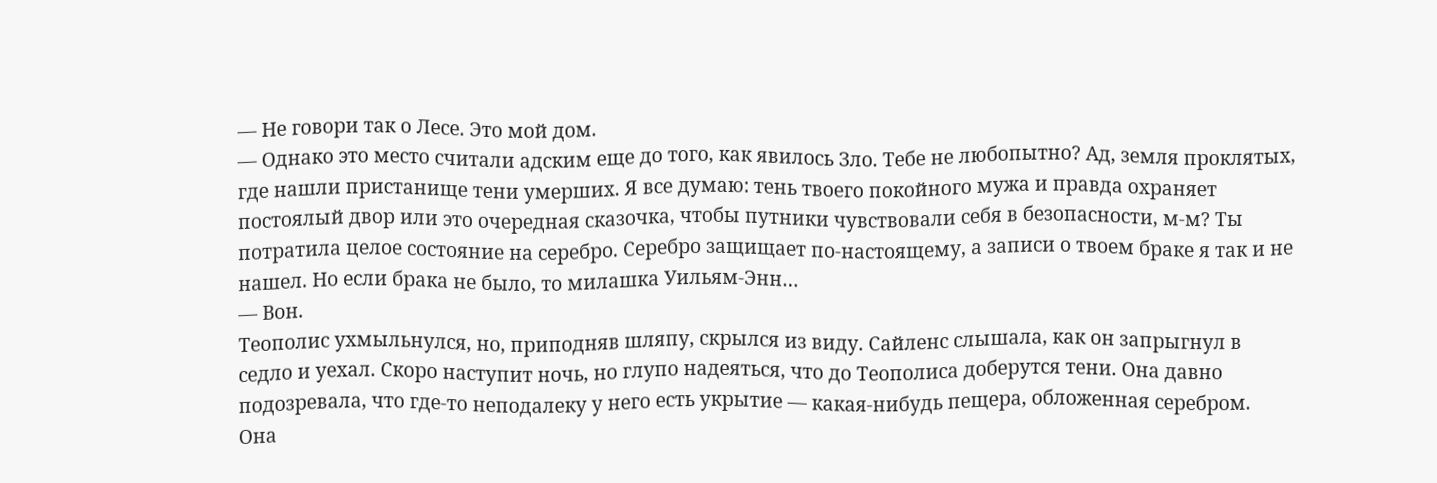— Не говори так о Лесе. Это мой дом.
— Однако это место считали адским еще до того, как явилось Зло. Тебе не любопытно? Ад, земля проклятых, где нашли пристанище тени умерших. Я все думаю: тень твоего покойного мужа и правда охраняет постоялый двор или это очередная сказочка, чтобы путники чувствовали себя в безопасности, м-м? Ты потратила целое состояние на серебро. Серебро защищает по-настоящему, а записи о твоем браке я так и не нашел. Но если брака не было, то милашка Уильям-Энн…
— Вон.
Теополис ухмыльнулся, но, приподняв шляпу, скрылся из виду. Сайленс слышала, как он запрыгнул в седло и уехал. Скоро наступит ночь, но глупо надеяться, что до Теополиса доберутся тени. Она давно подозревала, что где-то неподалеку у него есть укрытие — какая-нибудь пещера, обложенная серебром.
Она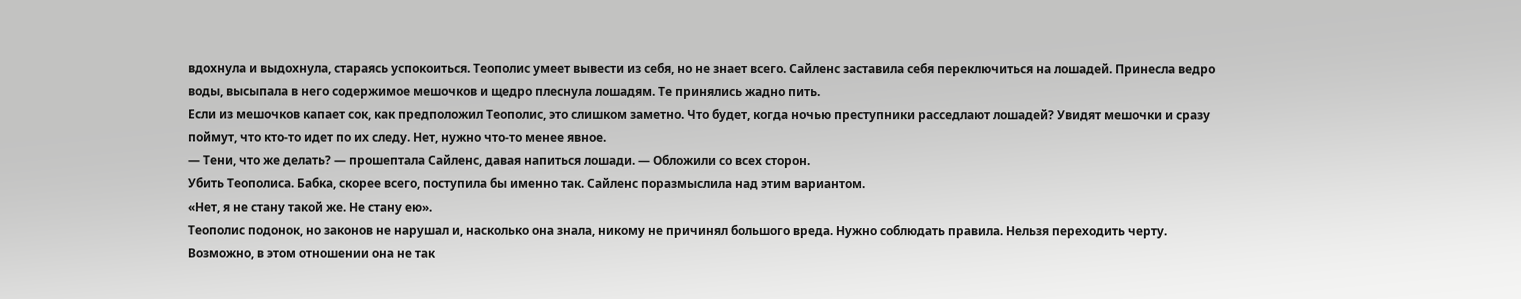вдохнула и выдохнула, стараясь успокоиться. Теополис умеет вывести из себя, но не знает всего. Сайленс заставила себя переключиться на лошадей. Принесла ведро воды, высыпала в него содержимое мешочков и щедро плеснула лошадям. Те принялись жадно пить.
Если из мешочков капает сок, как предположил Теополис, это слишком заметно. Что будет, когда ночью преступники расседлают лошадей? Увидят мешочки и сразу поймут, что кто-то идет по их следу. Нет, нужно что-то менее явное.
— Тени, что же делать? — прошептала Сайленс, давая напиться лошади. — Обложили со всех сторон.
Убить Теополиса. Бабка, скорее всего, поступила бы именно так. Сайленс поразмыслила над этим вариантом.
«Нет, я не стану такой же. Не стану ею».
Теополис подонок, но законов не нарушал и, насколько она знала, никому не причинял большого вреда. Нужно соблюдать правила. Нельзя переходить черту. Возможно, в этом отношении она не так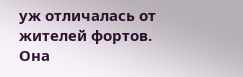уж отличалась от жителей фортов.
Она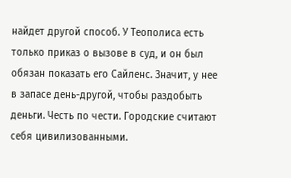найдет другой способ. У Теополиса есть только приказ о вызове в суд, и он был обязан показать его Сайленс. Значит, у нее в запасе день-другой, чтобы раздобыть деньги. Честь по чести. Городские считают себя цивилизованными.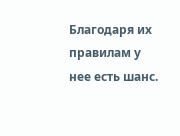Благодаря их правилам у нее есть шанс.